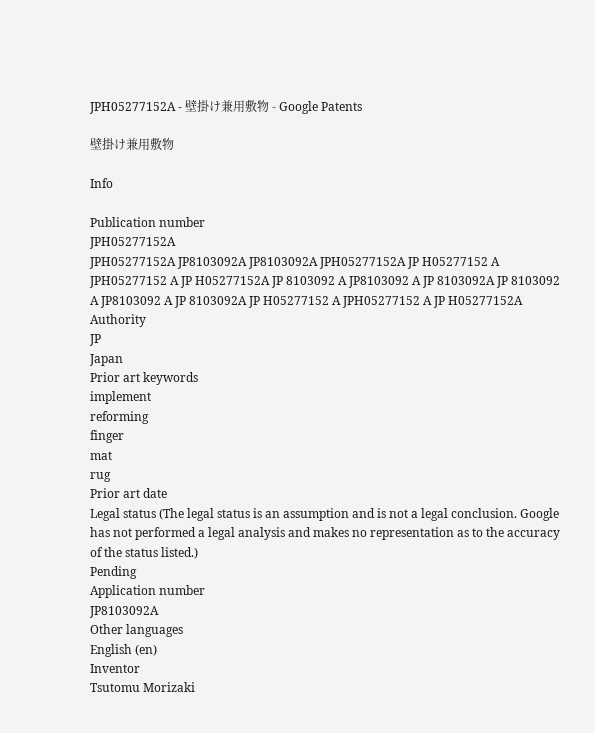JPH05277152A - 壁掛け兼用敷物 - Google Patents

壁掛け兼用敷物

Info

Publication number
JPH05277152A
JPH05277152A JP8103092A JP8103092A JPH05277152A JP H05277152 A JPH05277152 A JP H05277152A JP 8103092 A JP8103092 A JP 8103092A JP 8103092 A JP8103092 A JP 8103092A JP H05277152 A JPH05277152 A JP H05277152A
Authority
JP
Japan
Prior art keywords
implement
reforming
finger
mat
rug
Prior art date
Legal status (The legal status is an assumption and is not a legal conclusion. Google has not performed a legal analysis and makes no representation as to the accuracy of the status listed.)
Pending
Application number
JP8103092A
Other languages
English (en)
Inventor
Tsutomu Morizaki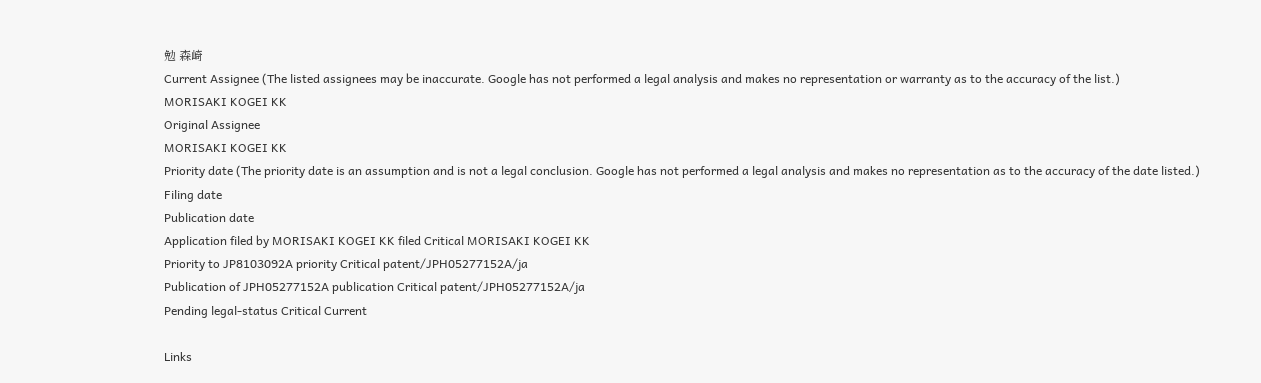勉 森崎
Current Assignee (The listed assignees may be inaccurate. Google has not performed a legal analysis and makes no representation or warranty as to the accuracy of the list.)
MORISAKI KOGEI KK
Original Assignee
MORISAKI KOGEI KK
Priority date (The priority date is an assumption and is not a legal conclusion. Google has not performed a legal analysis and makes no representation as to the accuracy of the date listed.)
Filing date
Publication date
Application filed by MORISAKI KOGEI KK filed Critical MORISAKI KOGEI KK
Priority to JP8103092A priority Critical patent/JPH05277152A/ja
Publication of JPH05277152A publication Critical patent/JPH05277152A/ja
Pending legal-status Critical Current

Links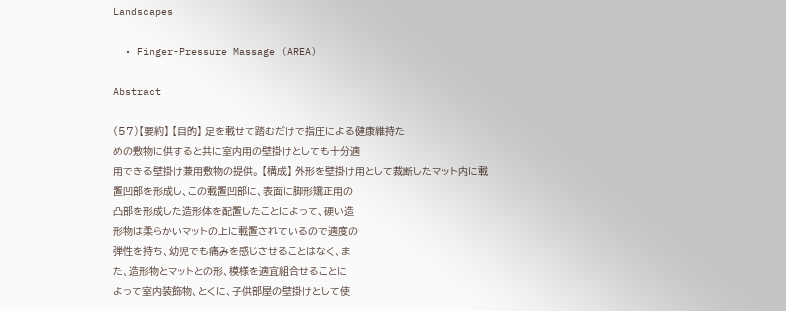Landscapes

  • Finger-Pressure Massage (AREA)

Abstract

(57)【要約】 【目的】 足を載せて踏むだけで指圧による健康維持た
めの敷物に供すると共に室内用の壁掛けとしても十分適
用できる壁掛け兼用敷物の提供。 【構成】 外形を壁掛け用として裁断したマット内に載
置凹部を形成し、この載置凹部に、表面に脚形矯正用の
凸部を形成した造形体を配置したことによって、硬い造
形物は柔らかいマットの上に載置されているので適度の
弾性を持ち、幼児でも痛みを感じさせることはなく、ま
た、造形物とマットとの形、模様を適宜組合せることに
よって室内装飾物、とくに、子供部屋の壁掛けとして使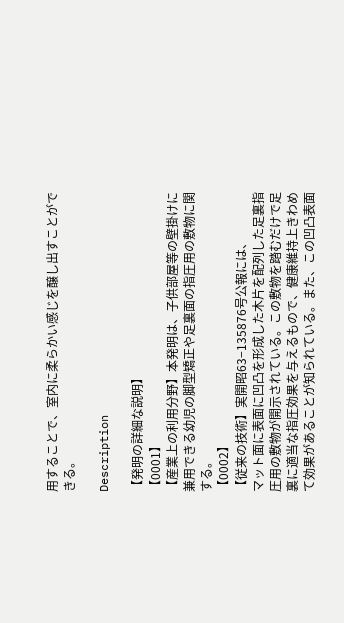用することで、室内に柔らかい感じを醸し出すことがで
きる。

Description

【発明の詳細な説明】
【0001】
【産業上の利用分野】本発明は、子供部屋等の壁掛けに
兼用できる幼児の脚型矯正や足裏面の指圧用の敷物に関
する。
【0002】
【従来の技術】実開昭63−135876号公報には、
マット面に表面に凹凸を形成した木片を配列した足裏指
圧用の敷物が開示されている。この敷物を踏むだけで足
裏に適当な指圧効果を与えるもので、健康維持上きわめ
て効果があることが知られている。また、この凹凸表面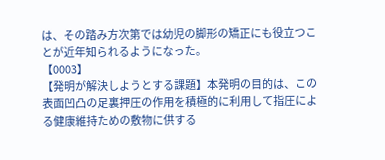は、その踏み方次第では幼児の脚形の矯正にも役立つこ
とが近年知られるようになった。
【0003】
【発明が解決しようとする課題】本発明の目的は、この
表面凹凸の足裏押圧の作用を積極的に利用して指圧によ
る健康維持ための敷物に供する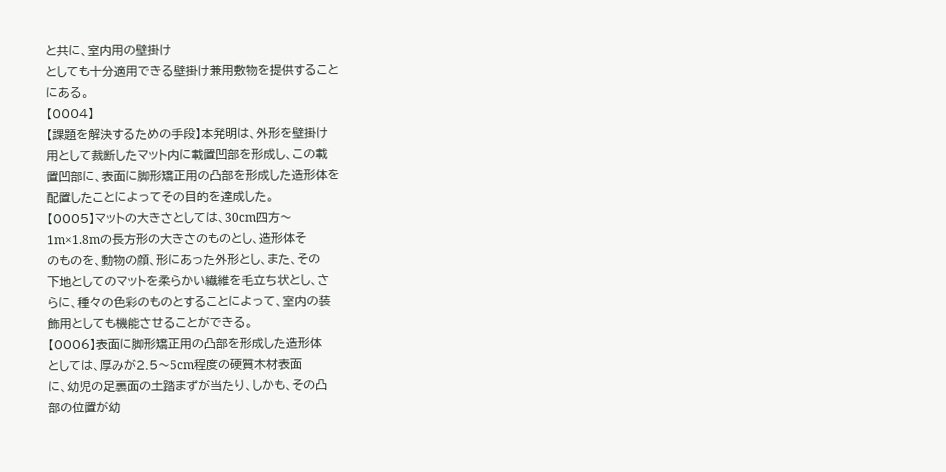と共に、室内用の壁掛け
としても十分適用できる壁掛け兼用敷物を提供すること
にある。
【0004】
【課題を解決するための手段】本発明は、外形を壁掛け
用として裁断したマット内に載置凹部を形成し、この載
置凹部に、表面に脚形矯正用の凸部を形成した造形体を
配置したことによってその目的を達成した。
【0005】マットの大きさとしては、30cm四方〜
1m×1.8mの長方形の大きさのものとし、造形体そ
のものを、動物の顔、形にあった外形とし、また、その
下地としてのマットを柔らかい繊維を毛立ち状とし、さ
らに、種々の色彩のものとすることによって、室内の装
飾用としても機能させることができる。
【0006】表面に脚形矯正用の凸部を形成した造形体
としては、厚みが2.5〜5cm程度の硬質木材表面
に、幼児の足裏面の土踏まずが当たり、しかも、その凸
部の位置が幼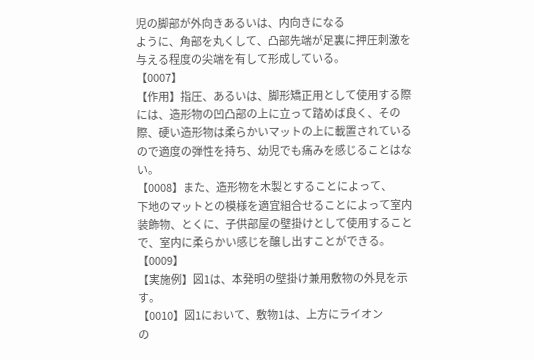児の脚部が外向きあるいは、内向きになる
ように、角部を丸くして、凸部先端が足裏に押圧刺激を
与える程度の尖端を有して形成している。
【0007】
【作用】指圧、あるいは、脚形矯正用として使用する際
には、造形物の凹凸部の上に立って踏めば良く、その
際、硬い造形物は柔らかいマットの上に載置されている
ので適度の弾性を持ち、幼児でも痛みを感じることはな
い。
【0008】また、造形物を木製とすることによって、
下地のマットとの模様を適宜組合せることによって室内
装飾物、とくに、子供部屋の壁掛けとして使用すること
で、室内に柔らかい感じを醸し出すことができる。
【0009】
【実施例】図1は、本発明の壁掛け兼用敷物の外見を示
す。
【0010】図1において、敷物1は、上方にライオン
の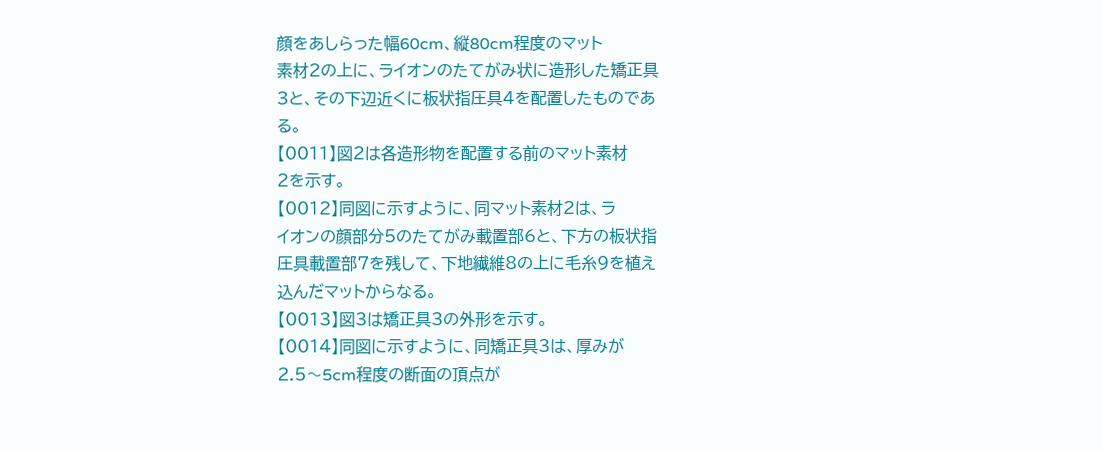顔をあしらった幅60cm、縦80cm程度のマット
素材2の上に、ライオンのたてがみ状に造形した矯正具
3と、その下辺近くに板状指圧具4を配置したものであ
る。
【0011】図2は各造形物を配置する前のマット素材
2を示す。
【0012】同図に示すように、同マット素材2は、ラ
イオンの顔部分5のたてがみ載置部6と、下方の板状指
圧具載置部7を残して、下地繊維8の上に毛糸9を植え
込んだマットからなる。
【0013】図3は矯正具3の外形を示す。
【0014】同図に示すように、同矯正具3は、厚みが
2.5〜5cm程度の断面の頂点が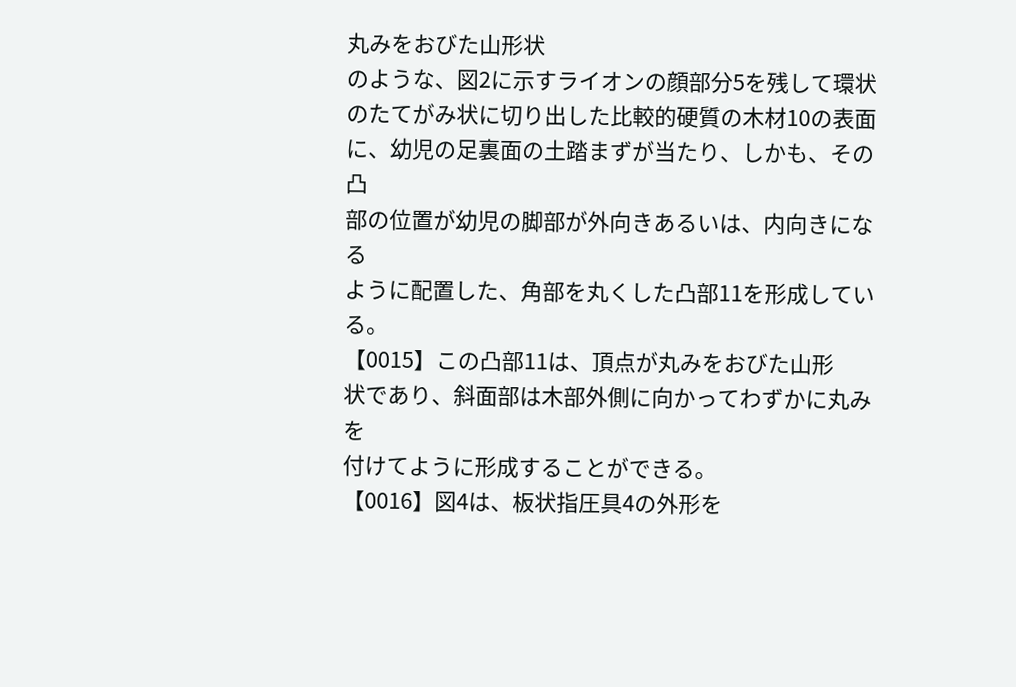丸みをおびた山形状
のような、図2に示すライオンの顔部分5を残して環状
のたてがみ状に切り出した比較的硬質の木材10の表面
に、幼児の足裏面の土踏まずが当たり、しかも、その凸
部の位置が幼児の脚部が外向きあるいは、内向きになる
ように配置した、角部を丸くした凸部11を形成してい
る。
【0015】この凸部11は、頂点が丸みをおびた山形
状であり、斜面部は木部外側に向かってわずかに丸みを
付けてように形成することができる。
【0016】図4は、板状指圧具4の外形を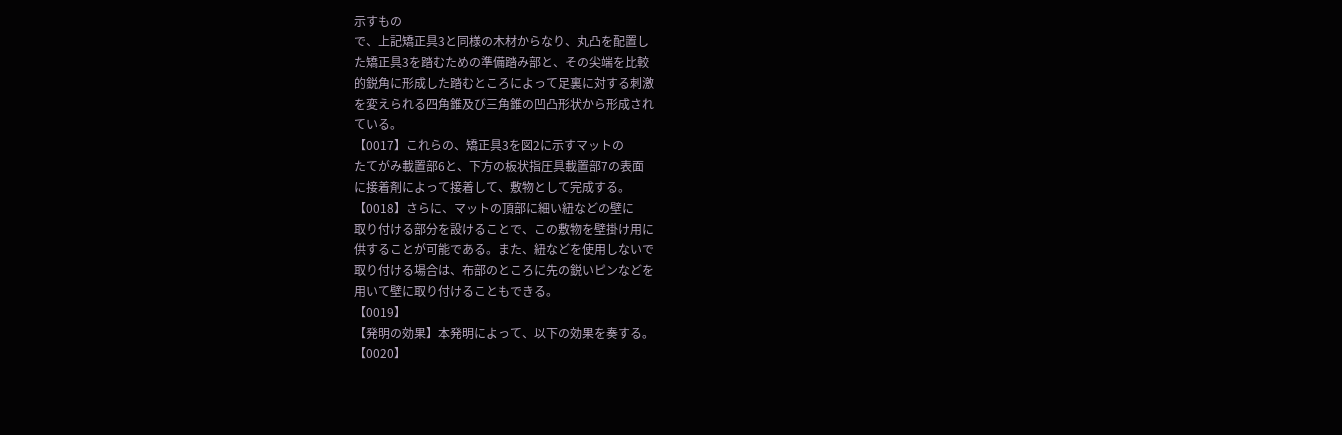示すもの
で、上記矯正具3と同様の木材からなり、丸凸を配置し
た矯正具3を踏むための準備踏み部と、その尖端を比較
的鋭角に形成した踏むところによって足裏に対する刺激
を変えられる四角錐及び三角錐の凹凸形状から形成され
ている。
【0017】これらの、矯正具3を図2に示すマットの
たてがみ載置部6と、下方の板状指圧具載置部7の表面
に接着剤によって接着して、敷物として完成する。
【0018】さらに、マットの頂部に細い紐などの壁に
取り付ける部分を設けることで、この敷物を壁掛け用に
供することが可能である。また、紐などを使用しないで
取り付ける場合は、布部のところに先の鋭いピンなどを
用いて壁に取り付けることもできる。
【0019】
【発明の効果】本発明によって、以下の効果を奏する。
【0020】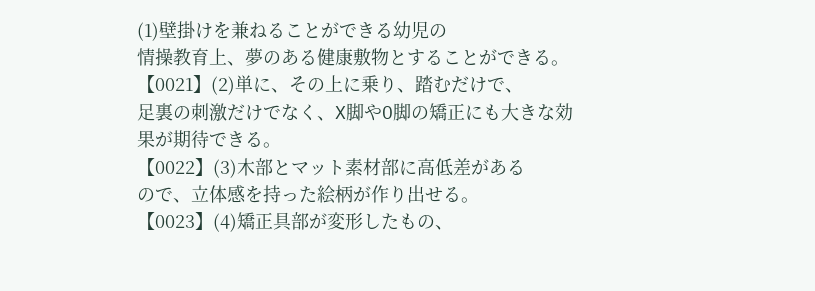(1)壁掛けを兼ねることができる幼児の
情操教育上、夢のある健康敷物とすることができる。
【0021】(2)単に、その上に乗り、踏むだけで、
足裏の刺激だけでなく、X脚やO脚の矯正にも大きな効
果が期待できる。
【0022】(3)木部とマット素材部に高低差がある
ので、立体感を持った絵柄が作り出せる。
【0023】(4)矯正具部が変形したもの、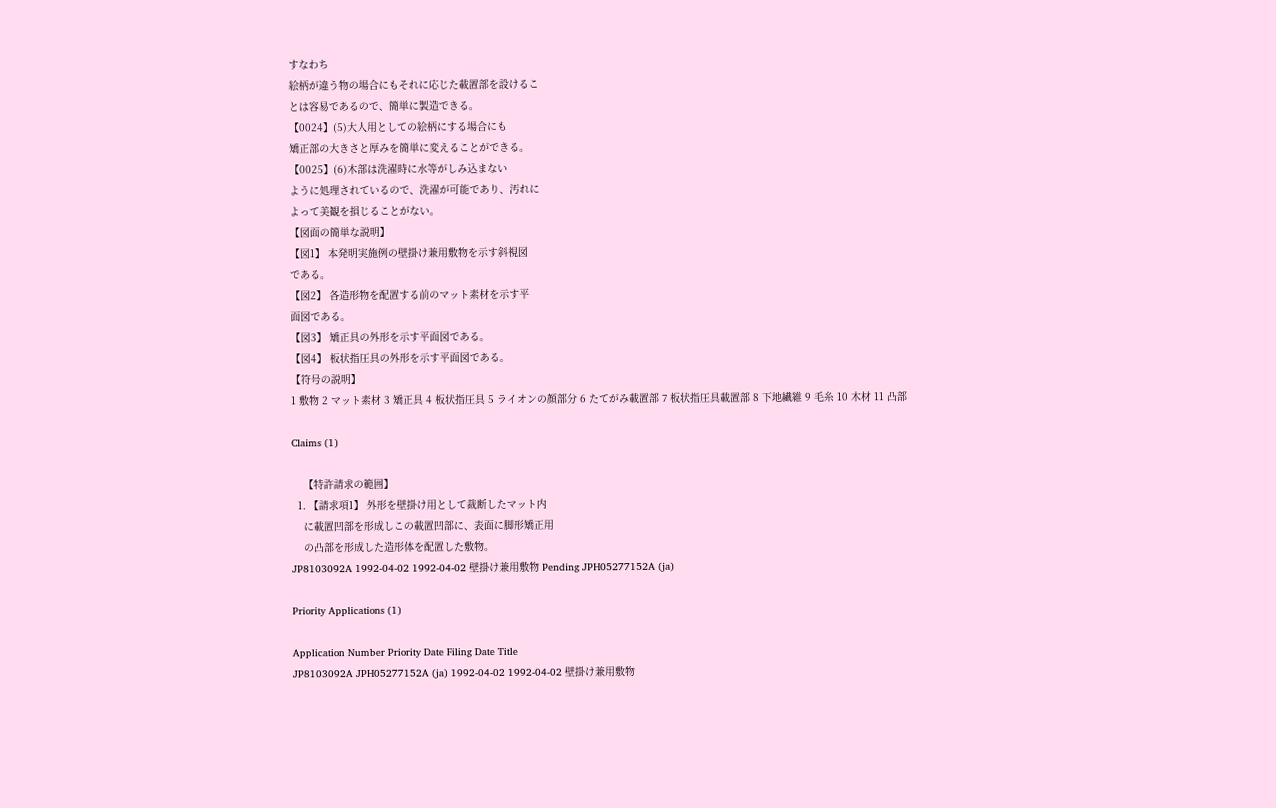すなわち
絵柄が違う物の場合にもそれに応じた載置部を設けるこ
とは容易であるので、簡単に製造できる。
【0024】(5)大人用としての絵柄にする場合にも
矯正部の大きさと厚みを簡単に変えることができる。
【0025】(6)木部は洗濯時に水等がしみ込まない
ように処理されているので、洗濯が可能であり、汚れに
よって美観を損じることがない。
【図面の簡単な説明】
【図1】 本発明実施例の壁掛け兼用敷物を示す斜視図
である。
【図2】 各造形物を配置する前のマット素材を示す平
面図である。
【図3】 矯正具の外形を示す平面図である。
【図4】 板状指圧具の外形を示す平面図である。
【符号の説明】
1 敷物 2 マット素材 3 矯正具 4 板状指圧具 5 ライオンの顔部分 6 たてがみ載置部 7 板状指圧具載置部 8 下地繊維 9 毛糸 10 木材 11 凸部

Claims (1)

    【特許請求の範囲】
  1. 【請求項1】 外形を壁掛け用として裁断したマット内
    に載置凹部を形成しこの載置凹部に、表面に脚形矯正用
    の凸部を形成した造形体を配置した敷物。
JP8103092A 1992-04-02 1992-04-02 壁掛け兼用敷物 Pending JPH05277152A (ja)

Priority Applications (1)

Application Number Priority Date Filing Date Title
JP8103092A JPH05277152A (ja) 1992-04-02 1992-04-02 壁掛け兼用敷物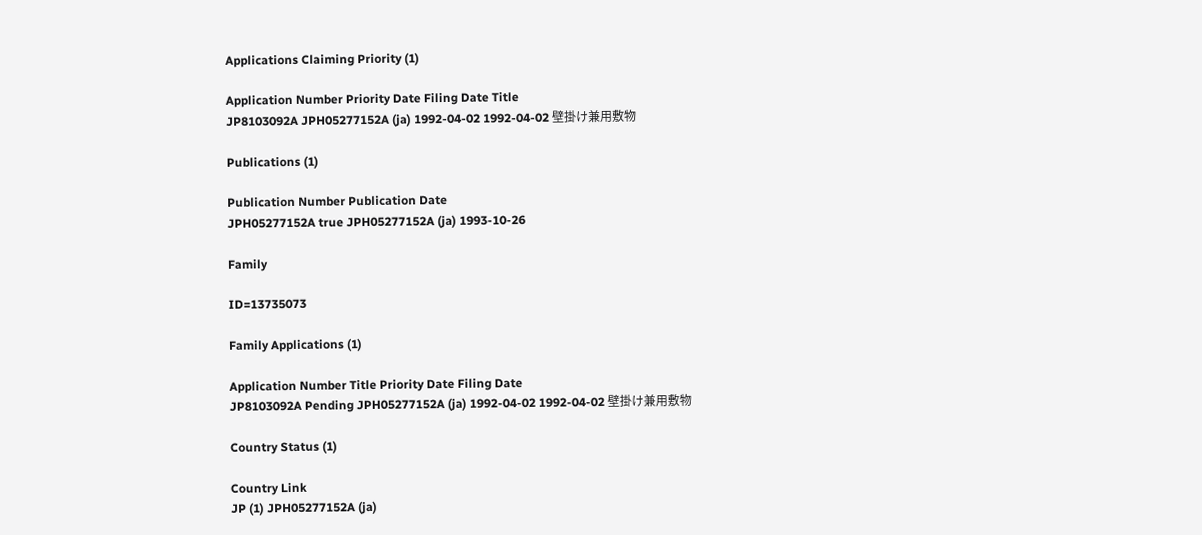Applications Claiming Priority (1)

Application Number Priority Date Filing Date Title
JP8103092A JPH05277152A (ja) 1992-04-02 1992-04-02 壁掛け兼用敷物

Publications (1)

Publication Number Publication Date
JPH05277152A true JPH05277152A (ja) 1993-10-26

Family

ID=13735073

Family Applications (1)

Application Number Title Priority Date Filing Date
JP8103092A Pending JPH05277152A (ja) 1992-04-02 1992-04-02 壁掛け兼用敷物

Country Status (1)

Country Link
JP (1) JPH05277152A (ja)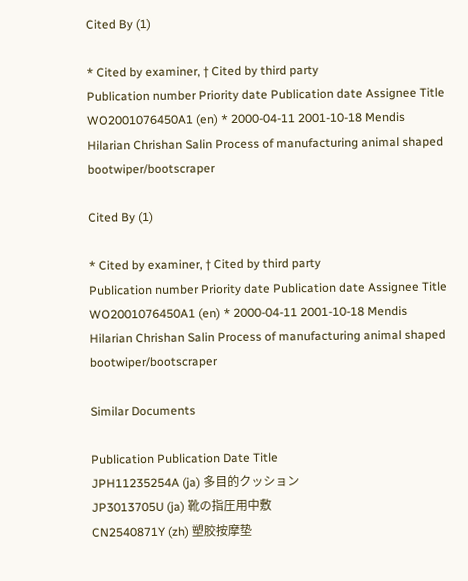Cited By (1)

* Cited by examiner, † Cited by third party
Publication number Priority date Publication date Assignee Title
WO2001076450A1 (en) * 2000-04-11 2001-10-18 Mendis Hilarian Chrishan Salin Process of manufacturing animal shaped bootwiper/bootscraper

Cited By (1)

* Cited by examiner, † Cited by third party
Publication number Priority date Publication date Assignee Title
WO2001076450A1 (en) * 2000-04-11 2001-10-18 Mendis Hilarian Chrishan Salin Process of manufacturing animal shaped bootwiper/bootscraper

Similar Documents

Publication Publication Date Title
JPH11235254A (ja) 多目的クッション
JP3013705U (ja) 靴の指圧用中敷
CN2540871Y (zh) 塑胶按摩垫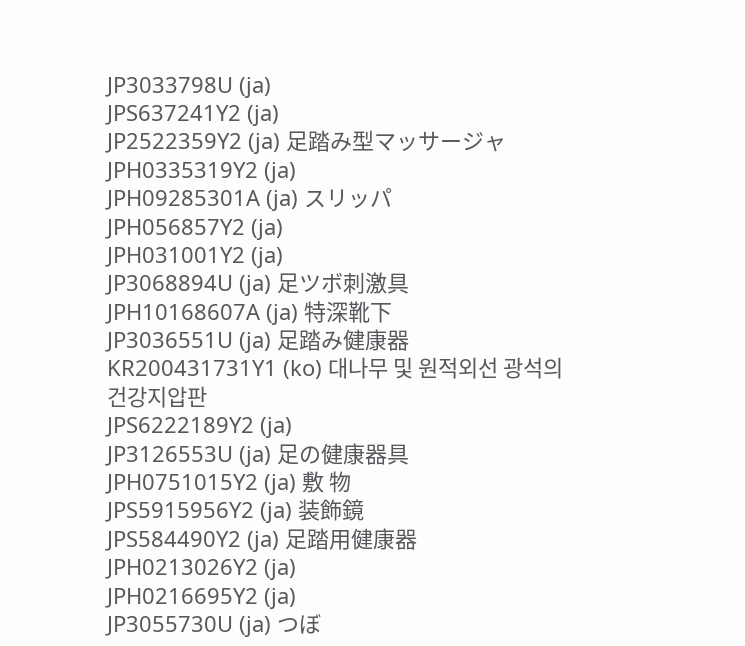JP3033798U (ja)
JPS637241Y2 (ja)
JP2522359Y2 (ja) 足踏み型マッサージャ
JPH0335319Y2 (ja)
JPH09285301A (ja) スリッパ
JPH056857Y2 (ja)
JPH031001Y2 (ja)
JP3068894U (ja) 足ツボ刺激具
JPH10168607A (ja) 特深靴下
JP3036551U (ja) 足踏み健康器
KR200431731Y1 (ko) 대나무 및 원적외선 광석의 건강지압판
JPS6222189Y2 (ja)
JP3126553U (ja) 足の健康器具
JPH0751015Y2 (ja) 敷 物
JPS5915956Y2 (ja) 装飾鏡
JPS584490Y2 (ja) 足踏用健康器
JPH0213026Y2 (ja)
JPH0216695Y2 (ja)
JP3055730U (ja) つぼ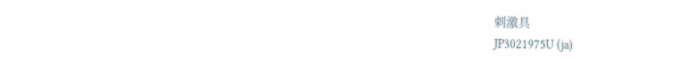刺激具
JP3021975U (ja)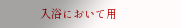入浴において用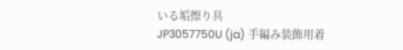いる垢擦り具
JP3057750U (ja) 手編み装飾用着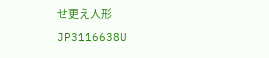せ更え人形
JP3116638U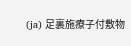(ja) 足裏施療子付敷物